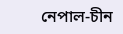নেপাল-চীন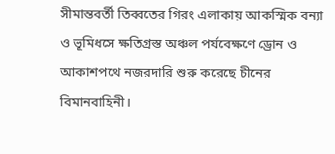সীমান্তবর্তী তিব্বতের গিরং এলাকায় আকস্মিক বন্যা ও ভূমিধসে ক্ষতিগ্রস্ত অঞ্চল পর্যবেক্ষণে ড্রোন ও আকাশপথে নজরদারি শুরু করেছে চীনের বিমানবাহিনী।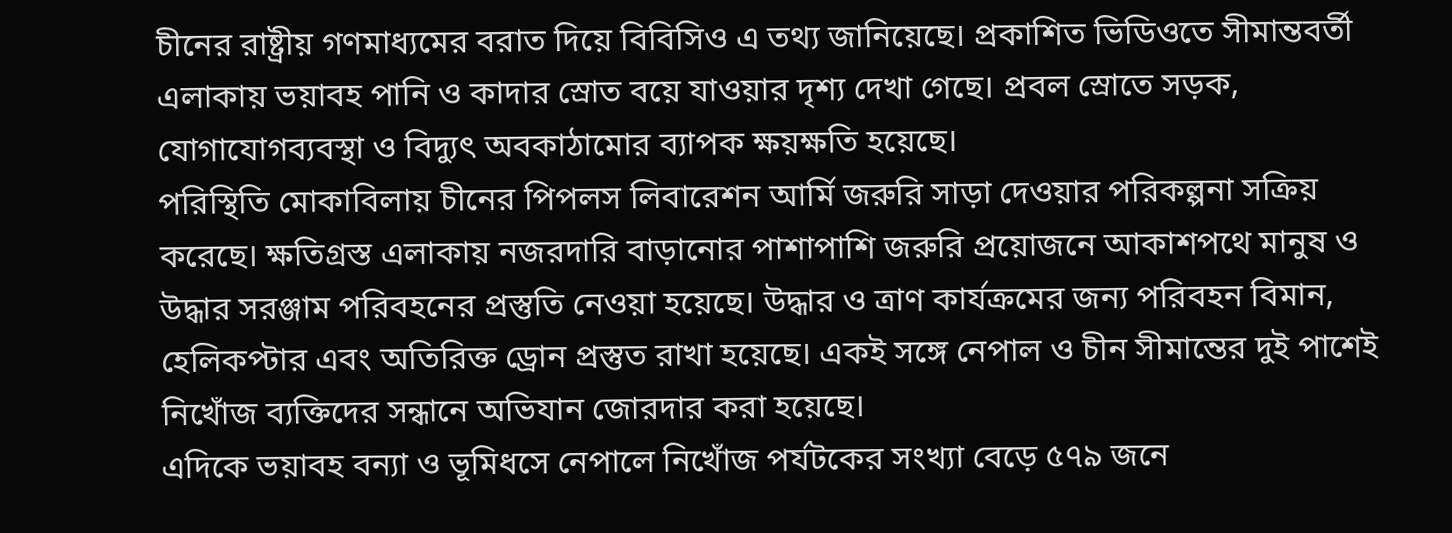চীনের রাষ্ট্রীয় গণমাধ্যমের বরাত দিয়ে বিবিসিও এ তথ্য জানিয়েছে। প্রকাশিত ভিডিওতে সীমান্তবর্তী এলাকায় ভয়াবহ পানি ও কাদার স্রোত বয়ে যাওয়ার দৃশ্য দেখা গেছে। প্রবল স্রোতে সড়ক, যোগাযোগব্যবস্থা ও বিদ্যুৎ অবকাঠামোর ব্যাপক ক্ষয়ক্ষতি হয়েছে।
পরিস্থিতি মোকাবিলায় চীনের পিপলস লিবারেশন আর্মি জরুরি সাড়া দেওয়ার পরিকল্পনা সক্রিয় করেছে। ক্ষতিগ্রস্ত এলাকায় নজরদারি বাড়ানোর পাশাপাশি জরুরি প্রয়োজনে আকাশপথে মানুষ ও উদ্ধার সরঞ্জাম পরিবহনের প্রস্তুতি নেওয়া হয়েছে। উদ্ধার ও ত্রাণ কার্যক্রমের জন্য পরিবহন বিমান, হেলিকপ্টার এবং অতিরিক্ত ড্রোন প্রস্তুত রাখা হয়েছে। একই সঙ্গে নেপাল ও চীন সীমান্তের দুই পাশেই নিখোঁজ ব্যক্তিদের সন্ধানে অভিযান জোরদার করা হয়েছে।
এদিকে ভয়াবহ বন্যা ও ভূমিধসে নেপালে নিখোঁজ পর্যটকের সংখ্যা বেড়ে ৫৭৯ জনে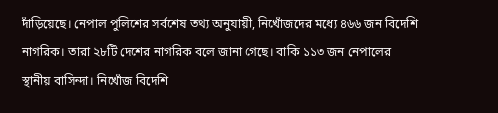দাঁড়িয়েছে। নেপাল পুলিশের সর্বশেষ তথ্য অনুযায়ী, নিখোঁজদের মধ্যে ৪৬৬ জন বিদেশি নাগরিক। তারা ২৮টি দেশের নাগরিক বলে জানা গেছে। বাকি ১১৩ জন নেপালের স্থানীয় বাসিন্দা। নিখোঁজ বিদেশি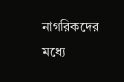নাগরিকদের মধ্যে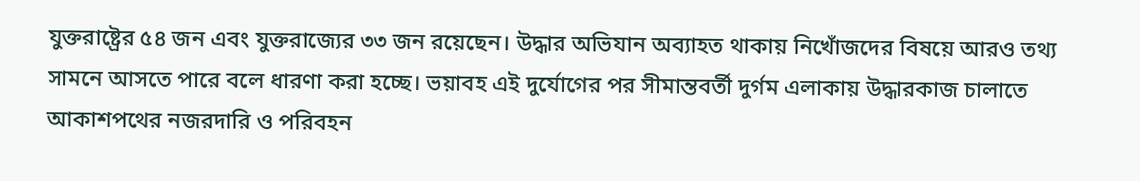যুক্তরাষ্ট্রের ৫৪ জন এবং যুক্তরাজ্যের ৩৩ জন রয়েছেন। উদ্ধার অভিযান অব্যাহত থাকায় নিখোঁজদের বিষয়ে আরও তথ্য সামনে আসতে পারে বলে ধারণা করা হচ্ছে। ভয়াবহ এই দুর্যোগের পর সীমান্তবর্তী দুর্গম এলাকায় উদ্ধারকাজ চালাতে আকাশপথের নজরদারি ও পরিবহন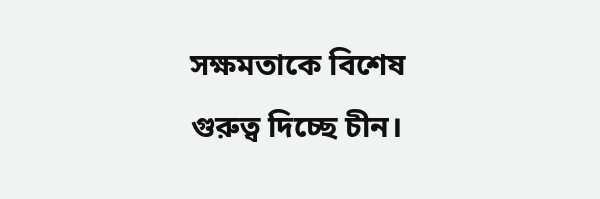সক্ষমতাকে বিশেষ গুরুত্ব দিচ্ছে চীন।